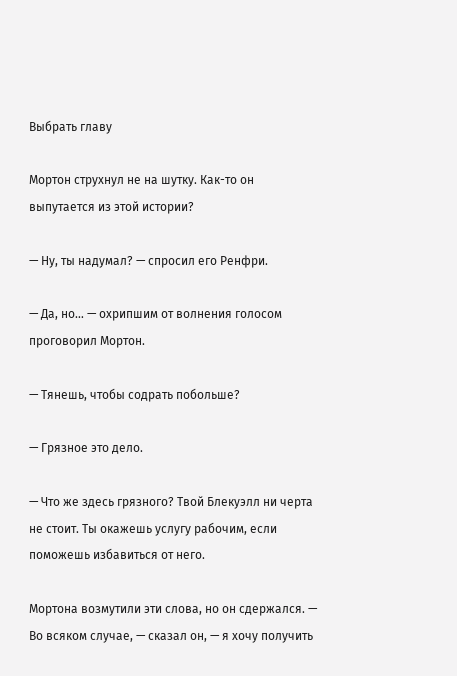Выбрать главу

Мортон струхнул не на шутку. Как-то он выпутается из этой истории?

— Ну, ты надумал? — спросил его Ренфри.

— Да, но… — охрипшим от волнения голосом проговорил Мортон.

— Тянешь, чтобы содрать побольше?

— Грязное это дело.

— Что же здесь грязного? Твой Блекуэлл ни черта не стоит. Ты окажешь услугу рабочим, если поможешь избавиться от него.

Мортона возмутили эти слова, но он сдержался. — Во всяком случае, — сказал он, — я хочу получить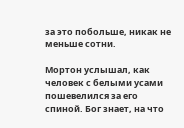за это побольше, никак не меньше сотни.

Мортон услышал, как человек с белыми усами пошевелился за его спиной. Бог знает, на что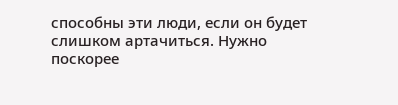способны эти люди, если он будет слишком артачиться. Нужно поскорее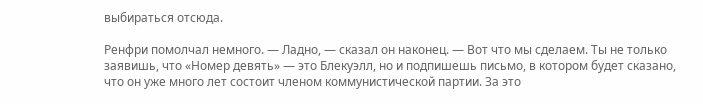выбираться отсюда.

Ренфри помолчал немного. — Ладно, — сказал он наконец. — Вот что мы сделаем. Ты не только заявишь, что «Номер девять» — это Блекуэлл, но и подпишешь письмо, в котором будет сказано, что он уже много лет состоит членом коммунистической партии. За это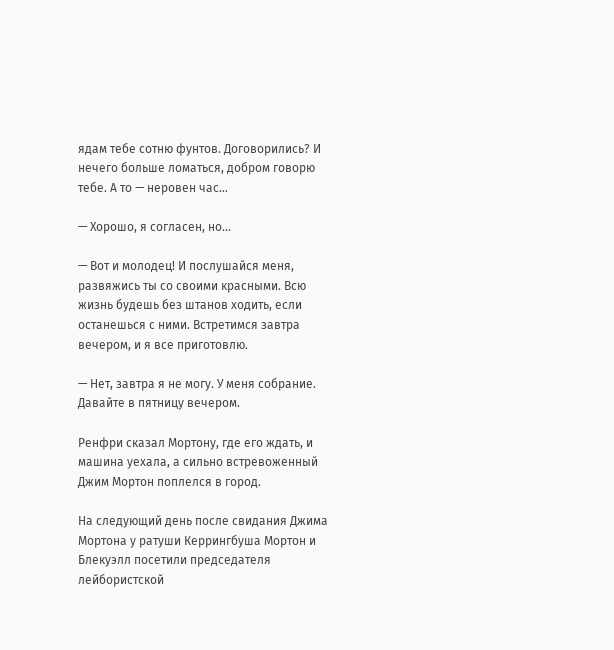ядам тебе сотню фунтов. Договорились? И нечего больше ломаться, добром говорю тебе. А то — неровен час…

— Хорошо, я согласен, но…

— Вот и молодец! И послушайся меня, развяжись ты со своими красными. Всю жизнь будешь без штанов ходить, если останешься с ними. Встретимся завтра вечером, и я все приготовлю.

— Нет, завтра я не могу. У меня собрание. Давайте в пятницу вечером.

Ренфри сказал Мортону, где его ждать, и машина уехала, а сильно встревоженный Джим Мортон поплелся в город.

На следующий день после свидания Джима Мортона у ратуши Керрингбуша Мортон и Блекуэлл посетили председателя лейбористской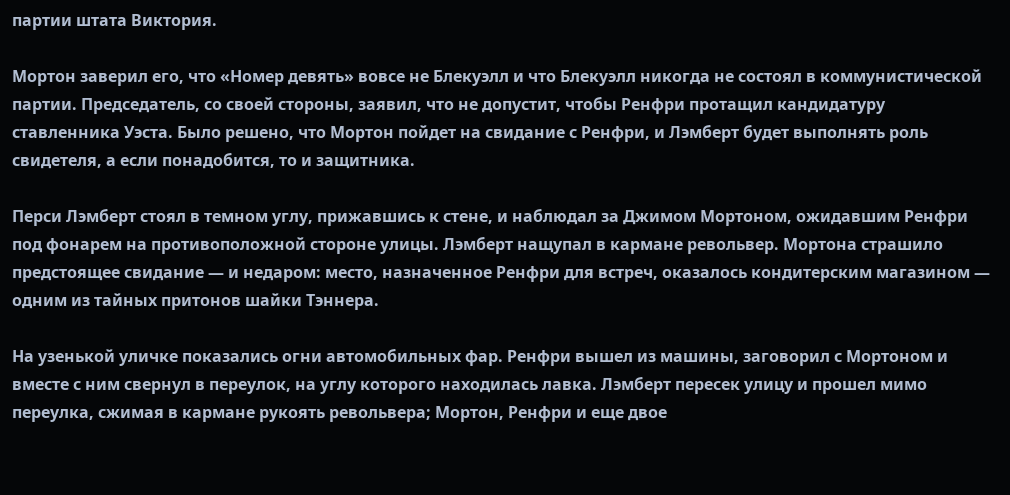партии штата Виктория.

Мортон заверил его, что «Номер девять» вовсе не Блекуэлл и что Блекуэлл никогда не состоял в коммунистической партии. Председатель, со своей стороны, заявил, что не допустит, чтобы Ренфри протащил кандидатуру ставленника Уэста. Было решено, что Мортон пойдет на свидание с Ренфри, и Лэмберт будет выполнять роль свидетеля, а если понадобится, то и защитника.

Перси Лэмберт стоял в темном углу, прижавшись к стене, и наблюдал за Джимом Мортоном, ожидавшим Ренфри под фонарем на противоположной стороне улицы. Лэмберт нащупал в кармане револьвер. Мортона страшило предстоящее свидание — и недаром: место, назначенное Ренфри для встреч, оказалось кондитерским магазином — одним из тайных притонов шайки Тэннера.

На узенькой уличке показались огни автомобильных фар. Ренфри вышел из машины, заговорил с Мортоном и вместе с ним свернул в переулок, на углу которого находилась лавка. Лэмберт пересек улицу и прошел мимо переулка, сжимая в кармане рукоять револьвера; Мортон, Ренфри и еще двое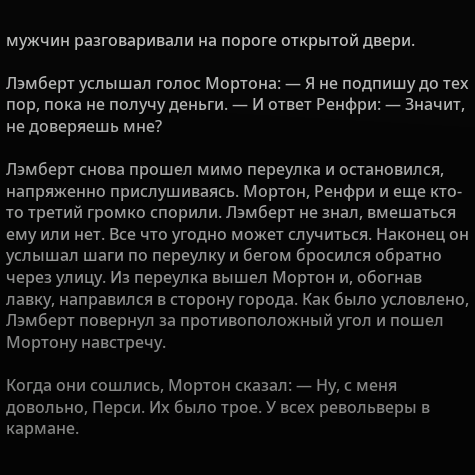мужчин разговаривали на пороге открытой двери.

Лэмберт услышал голос Мортона: — Я не подпишу до тех пор, пока не получу деньги. — И ответ Ренфри: — Значит, не доверяешь мне?

Лэмберт снова прошел мимо переулка и остановился, напряженно прислушиваясь. Мортон, Ренфри и еще кто-то третий громко спорили. Лэмберт не знал, вмешаться ему или нет. Все что угодно может случиться. Наконец он услышал шаги по переулку и бегом бросился обратно через улицу. Из переулка вышел Мортон и, обогнав лавку, направился в сторону города. Как было условлено, Лэмберт повернул за противоположный угол и пошел Мортону навстречу.

Когда они сошлись, Мортон сказал: — Ну, с меня довольно, Перси. Их было трое. У всех револьверы в кармане.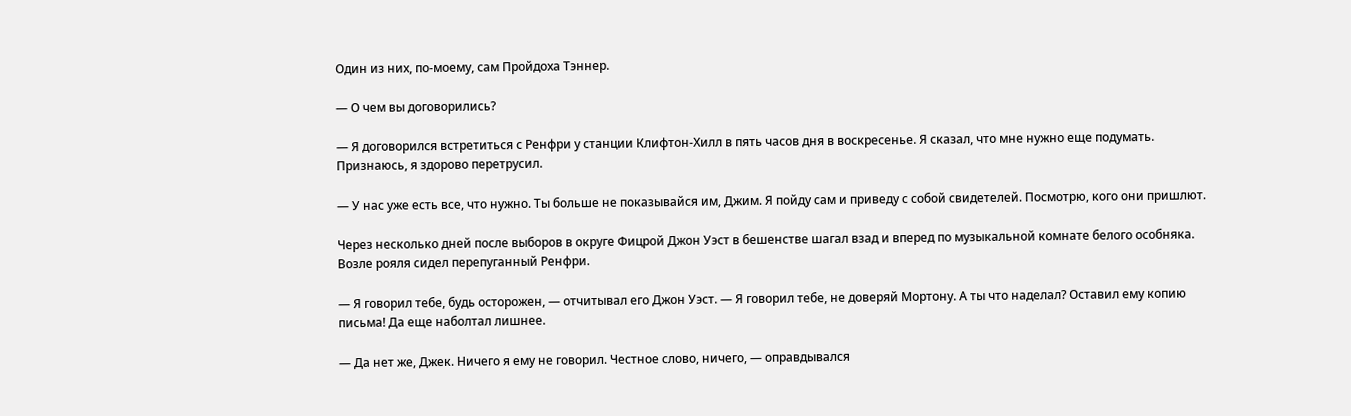Один из них, по-моему, сам Пройдоха Тэннер.

— О чем вы договорились?

— Я договорился встретиться с Ренфри у станции Клифтон-Хилл в пять часов дня в воскресенье. Я сказал, что мне нужно еще подумать. Признаюсь, я здорово перетрусил.

— У нас уже есть все, что нужно. Ты больше не показывайся им, Джим. Я пойду сам и приведу с собой свидетелей. Посмотрю, кого они пришлют.

Через несколько дней после выборов в округе Фицрой Джон Уэст в бешенстве шагал взад и вперед по музыкальной комнате белого особняка. Возле рояля сидел перепуганный Ренфри.

— Я говорил тебе, будь осторожен, — отчитывал его Джон Уэст. — Я говорил тебе, не доверяй Мортону. А ты что наделал? Оставил ему копию письма! Да еще наболтал лишнее.

— Да нет же, Джек. Ничего я ему не говорил. Честное слово, ничего, — оправдывался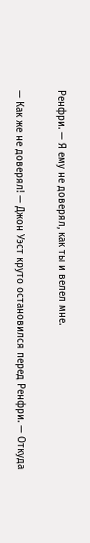Ренфри. — Я ему не доверял, как ты и велел мне.

— Как же не доверял! — Джон Уэст круто остановился перед Ренфри. — Откуда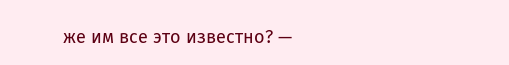же им все это известно? —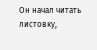Он начал читать листовку,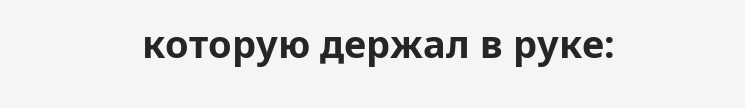которую держал в руке: